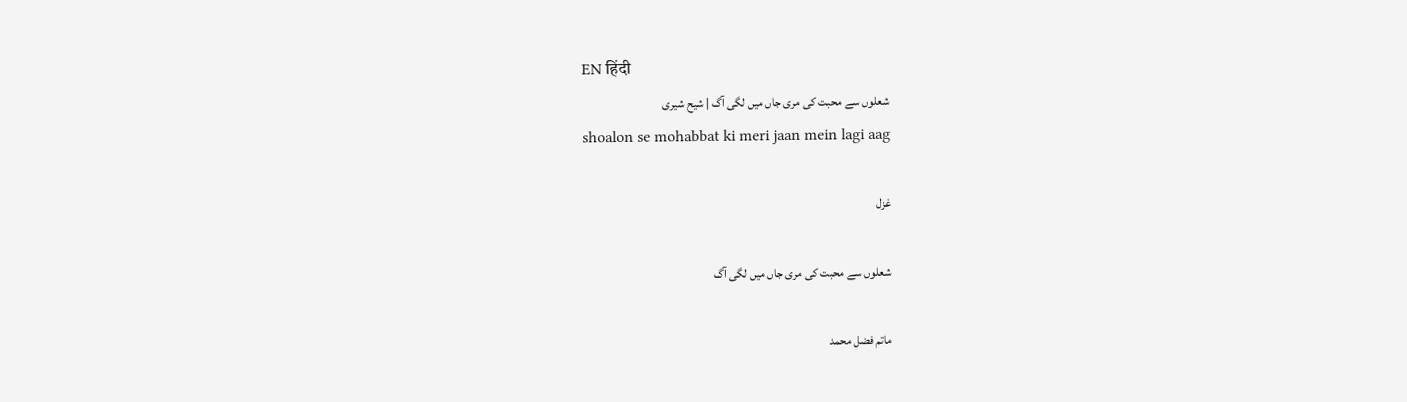EN हिंदी
شعلوں سے محبت کی مری جاں میں لگی آگ | شیح شیری
shoalon se mohabbat ki meri jaan mein lagi aag

غزل

شعلوں سے محبت کی مری جاں میں لگی آگ

ماتم فضل محمد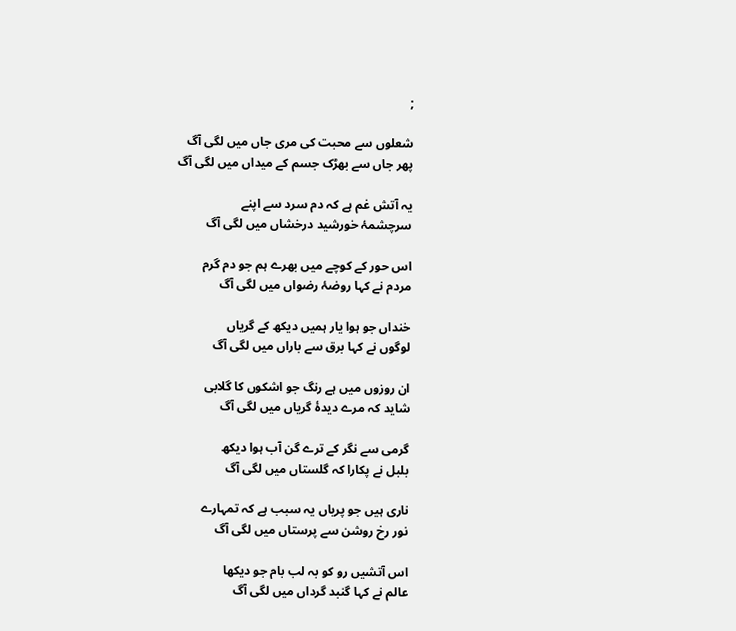;

شعلوں سے محبت کی مری جاں میں لگی آگ
پھر جاں سے بھڑک جسم کے میداں میں لگی آگ

یہ آتش غم ہے کہ دم سرد سے اپنے
سرچشمۂ خورشید درخشاں میں لگی آگ

اس حور کے کوچے میں بھرے ہم جو دم گرم
مردم نے کہا روضۂ رضواں میں لگی آگ

خنداں جو ہوا یار ہمیں دیکھ کے گریاں
لوگوں نے کہا برق سے باراں میں لگی آگ

ان روزوں میں ہے رنگ جو اشکوں کا گلابی
شاید کہ مرے دیدۂ گریاں میں لگی آگ

گرمی سے نگر کے ترے گن آب ہوا دیکھ
بلبل نے پکارا کہ گلستاں میں لگی آگ

ناری ہیں جو پریاں یہ سبب ہے کہ تمہارے
نور رخ روشن سے پرستاں میں لگی آگ

اس آتشیں رو کو بہ لب بام جو دیکھا
عالم نے کہا گنبد گرداں میں لگی آگ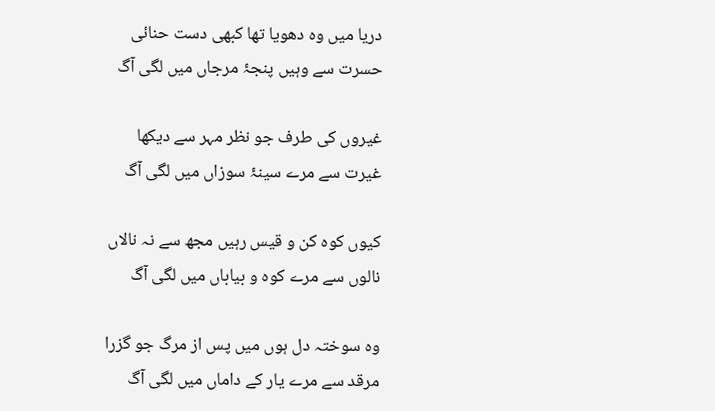دریا میں وہ دھویا تھا کبھی دست حنائی
حسرت سے وہیں پنجۂ مرجاں میں لگی آگ

غیروں کی طرف جو نظر مہر سے دیکھا
غیرت سے مرے سینۂ سوزاں میں لگی آگ

کیوں کوہ کن و قیس رہیں مجھ سے نہ نالاں
نالوں سے مرے کوہ و بیاباں میں لگی آگ

وہ سوختہ دل ہوں میں پس از مرگ جو گزرا
مرقد سے مرے یار کے داماں میں لگی آگ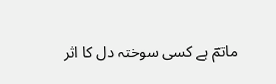ماتمؔ ہے کسی سوختہ دل کا اثر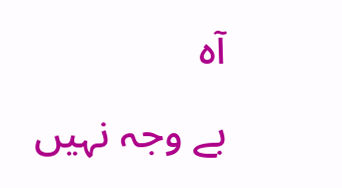آہ
بے وجہ نہیں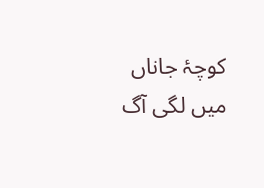کوچۂ جاناں میں لگی آگ